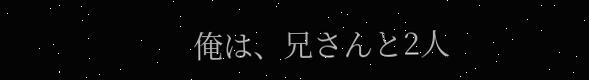俺は、兄さんと2人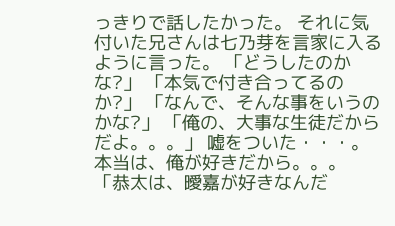っきりで話したかった。 それに気付いた兄さんは七乃芽を言家に入るように言った。 「どうしたのかな?」 「本気で付き合ってるのか?」 「なんで、そんな事をいうのかな?」 「俺の、大事な生徒だからだよ。。。」 嘘をついた・・・。 本当は、俺が好きだから。。。 「恭太は、曖嘉が好きなんだ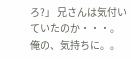ろ?」 兄さんは気付いていたのか・・・。 俺の、気持ちに。。